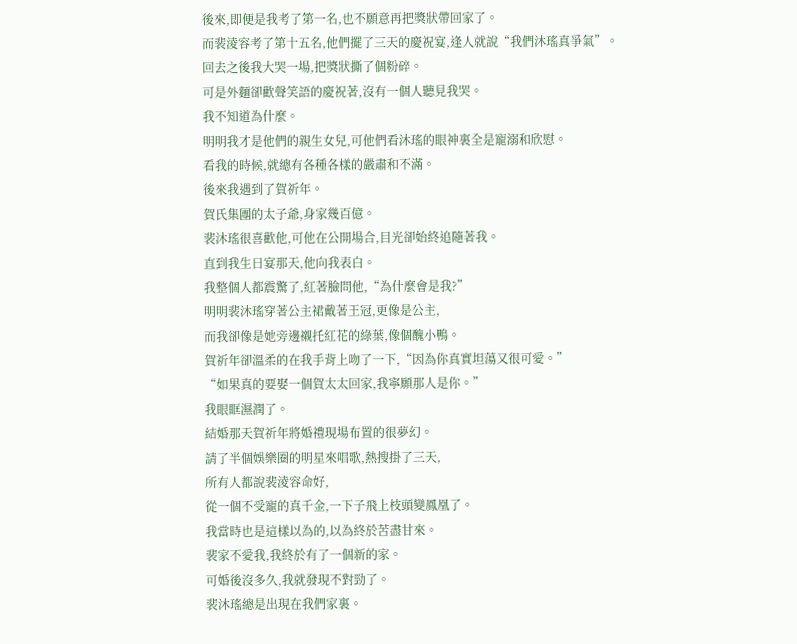後來,即便是我考了第一名,也不願意再把獎狀帶回家了。
而裴淩容考了第十五名,他們擺了三天的慶祝宴,逢人就說“我們沐瑤真爭氣”。
回去之後我大哭一場,把獎狀撕了個粉碎。
可是外麵卻歡聲笑語的慶祝著,沒有一個人聽見我哭。
我不知道為什麼。
明明我才是他們的親生女兒,可他們看沐瑤的眼神裏全是寵溺和欣慰。
看我的時候,就總有各種各樣的嚴肅和不滿。
後來我遇到了賀祈年。
賀氏集團的太子爺,身家幾百億。
裴沐瑤很喜歡他,可他在公開場合,目光卻始終追隨著我。
直到我生日宴那天,他向我表白。
我整個人都震驚了,紅著臉問他,“為什麼會是我?”
明明裴沐瑤穿著公主裙戴著王冠,更像是公主,
而我卻像是她旁邊襯托紅花的綠葉,像個醜小鴨。
賀祈年卻溫柔的在我手背上吻了一下,“因為你真實坦蕩又很可愛。”
“如果真的要娶一個賀太太回家,我寧願那人是你。”
我眼眶濕潤了。
結婚那天賀祈年將婚禮現場布置的很夢幻。
請了半個娛樂圈的明星來唱歌,熱搜掛了三天,
所有人都說裴淩容命好,
從一個不受寵的真千金,一下子飛上枝頭變鳳凰了。
我當時也是這樣以為的,以為終於苦盡甘來。
裴家不愛我,我終於有了一個新的家。
可婚後沒多久,我就發現不對勁了。
裴沐瑤總是出現在我們家裏。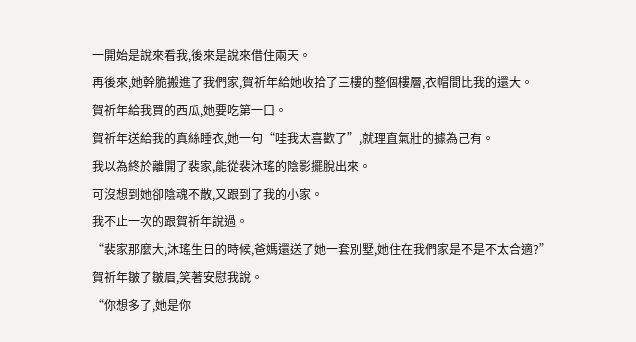一開始是說來看我,後來是說來借住兩天。
再後來,她幹脆搬進了我們家,賀祈年給她收拾了三樓的整個樓層,衣帽間比我的還大。
賀祈年給我買的西瓜,她要吃第一口。
賀祈年送給我的真絲睡衣,她一句“哇我太喜歡了”,就理直氣壯的據為己有。
我以為終於離開了裴家,能從裴沐瑤的陰影擺脫出來。
可沒想到她卻陰魂不散,又跟到了我的小家。
我不止一次的跟賀祈年說過。
“裴家那麼大,沐瑤生日的時候,爸媽還送了她一套別墅,她住在我們家是不是不太合適?”
賀祈年皺了皺眉,笑著安慰我說。
“你想多了,她是你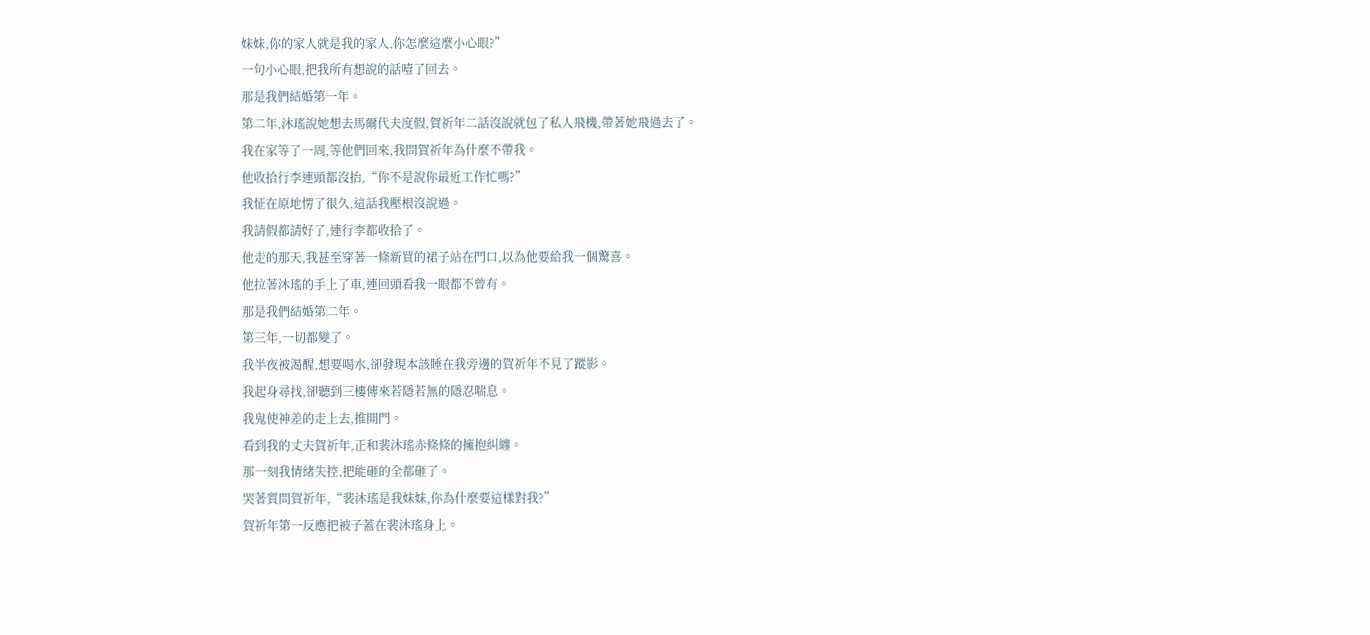妹妹,你的家人就是我的家人,你怎麼這麼小心眼?”
一句小心眼,把我所有想說的話噎了回去。
那是我們結婚第一年。
第二年,沐瑤說她想去馬爾代夫度假,賀祈年二話沒說就包了私人飛機,帶著她飛過去了。
我在家等了一周,等他們回來,我問賀祈年為什麼不帶我。
他收拾行李連頭都沒抬,“你不是說你最近工作忙嗎?”
我怔在原地愣了很久,這話我壓根沒說過。
我請假都請好了,連行李都收拾了。
他走的那天,我甚至穿著一條新買的裙子站在門口,以為他要給我一個驚喜。
他拉著沐瑤的手上了車,連回頭看我一眼都不曾有。
那是我們結婚第二年。
第三年,一切都變了。
我半夜被渴醒,想要喝水,卻發現本該睡在我旁邊的賀祈年不見了蹤影。
我起身尋找,卻聽到三樓傳來若隱若無的隱忍喘息。
我鬼使神差的走上去,推開門。
看到我的丈夫賀祈年,正和裴沐瑤赤條條的擁抱糾纏。
那一刻我情緒失控,把能砸的全都砸了。
哭著質問賀祈年,“裴沐瑤是我妹妹,你為什麼要這樣對我?”
賀祈年第一反應把被子蓋在裴沐瑤身上。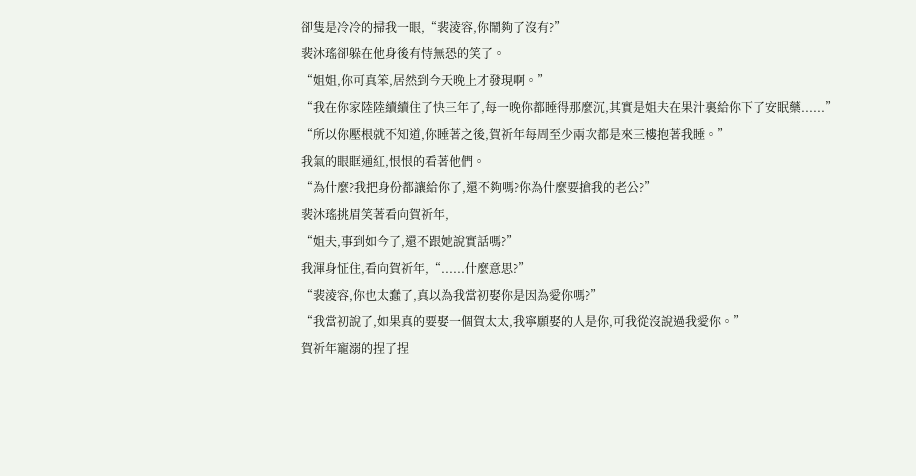卻隻是冷冷的掃我一眼,“裴淩容,你鬧夠了沒有?”
裴沐瑤卻躲在他身後有恃無恐的笑了。
“姐姐,你可真笨,居然到今天晚上才發現啊。”
“我在你家陸陸續續住了快三年了,每一晚你都睡得那麼沉,其實是姐夫在果汁裏給你下了安眠藥......”
“所以你壓根就不知道,你睡著之後,賀祈年每周至少兩次都是來三樓抱著我睡。”
我氣的眼眶通紅,恨恨的看著他們。
“為什麼?我把身份都讓給你了,還不夠嗎?你為什麼要搶我的老公?”
裴沐瑤挑眉笑著看向賀祈年,
“姐夫,事到如今了,還不跟她說實話嗎?”
我渾身怔住,看向賀祈年,“......什麼意思?”
“裴淩容,你也太蠢了,真以為我當初娶你是因為愛你嗎?”
“我當初說了,如果真的要娶一個賀太太,我寧願娶的人是你,可我從沒說過我愛你。”
賀祈年寵溺的捏了捏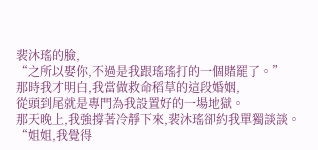裴沐瑤的臉,
“之所以娶你,不過是我跟瑤瑤打的一個賭罷了。”
那時我才明白,我當做救命稻草的這段婚姻,
從頭到尾就是專門為我設置好的一場地獄。
那天晚上,我強撐著冷靜下來,裴沐瑤卻約我單獨談談。
“姐姐,我覺得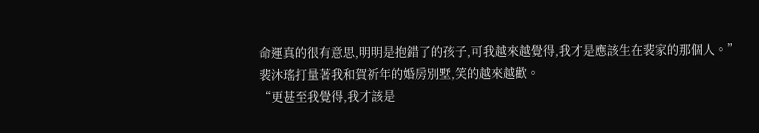命運真的很有意思,明明是抱錯了的孩子,可我越來越覺得,我才是應該生在裴家的那個人。”
裴沐瑤打量著我和賀祈年的婚房別墅,笑的越來越歡。
“更甚至我覺得,我才該是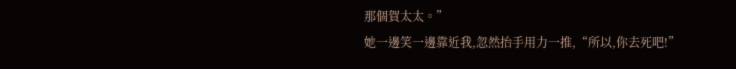那個賀太太。”
她一邊笑一邊靠近我,忽然抬手用力一推,“所以,你去死吧!”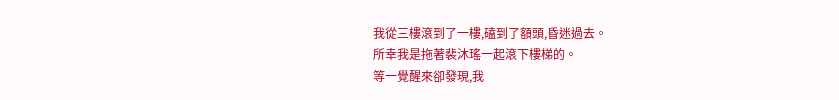我從三樓滾到了一樓,磕到了額頭,昏迷過去。
所幸我是拖著裴沐瑤一起滾下樓梯的。
等一覺醒來卻發現,我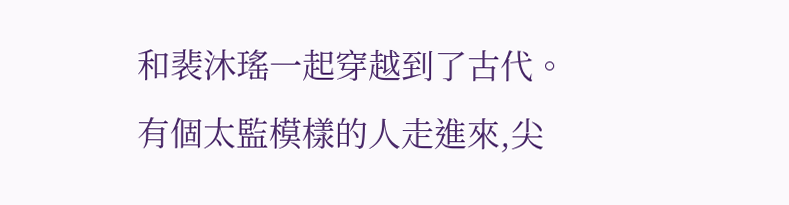和裴沐瑤一起穿越到了古代。
有個太監模樣的人走進來,尖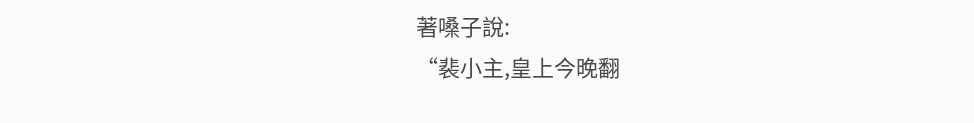著嗓子說:
“裴小主,皇上今晚翻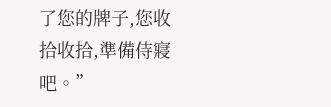了您的牌子,您收拾收拾,準備侍寢吧。”